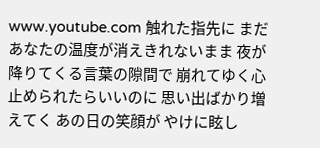www.youtube.com 触れた指先に まだあなたの温度が消えきれないまま 夜が降りてくる言葉の隙間で 崩れてゆく心止められたらいいのに 思い出ばかり増えてく あの日の笑顔が やけに眩し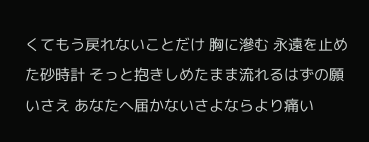くてもう戻れないことだけ 胸に滲む 永遠を止めた砂時計 そっと抱きしめたまま流れるはずの願いさえ あなたへ届かないさよならより痛い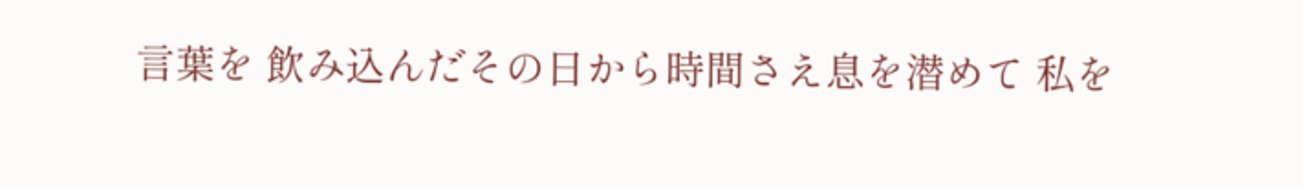言葉を 飲み込んだその日から時間さえ息を潜めて 私を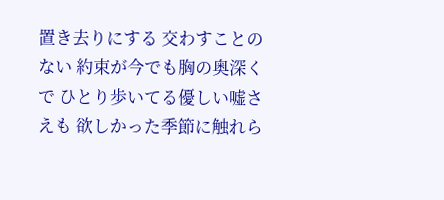置き去りにする 交わすことのない 約束が今でも胸の奥深くで ひとり歩いてる優しい嘘さえも 欲しかった季節に触れら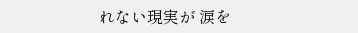れない現実が 涙を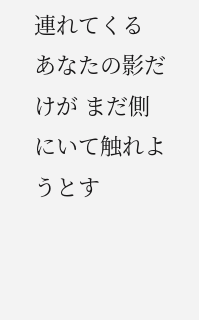連れてくる あなたの影だけが まだ側にいて触れようとす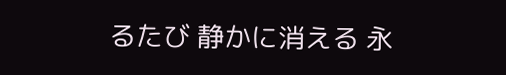るたび 静かに消える 永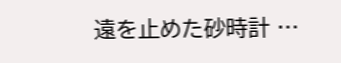遠を止めた砂時計 …